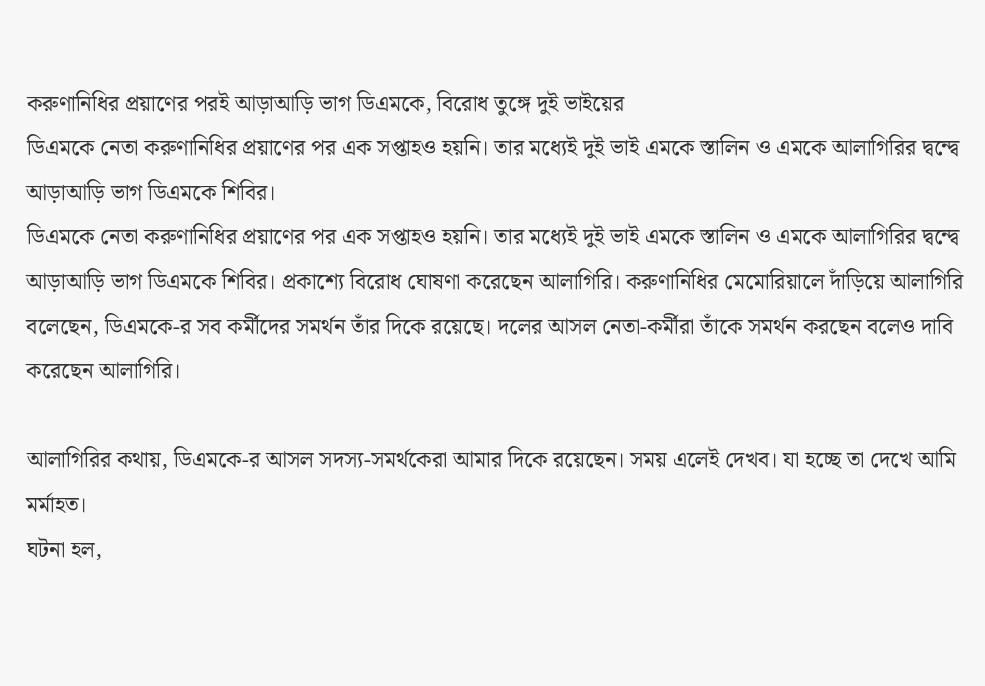করুণানিধির প্রয়াণের পরই আড়াআড়ি ভাগ ডিএমকে, বিরোধ তুঙ্গে দুই ভাইয়ের
ডিএমকে নেতা করুণানিধির প্রয়াণের পর এক সপ্তাহও হয়নি। তার মধ্যেই দুই ভাই এমকে স্তালিন ও এমকে আলাগিরির দ্বন্দ্বে আড়াআড়ি ভাগ ডিএমকে শিবির।
ডিএমকে নেতা করুণানিধির প্রয়াণের পর এক সপ্তাহও হয়নি। তার মধ্যেই দুই ভাই এমকে স্তালিন ও এমকে আলাগিরির দ্বন্দ্বে আড়াআড়ি ভাগ ডিএমকে শিবির। প্রকাশ্যে বিরোধ ঘোষণা করেছেন আলাগিরি। করুণানিধির মেমোরিয়ালে দাঁড়িয়ে আলাগিরি বলেছেন, ডিএমকে-র সব কর্মীদের সমর্থন তাঁর দিকে রয়েছে। দলের আসল নেতা-কর্মীরা তাঁকে সমর্থন করছেন বলেও দাবি করেছেন আলাগিরি।

আলাগিরির কথায়, ডিএমকে-র আসল সদস্য-সমর্থকেরা আমার দিকে রয়েছেন। সময় এলেই দেখব। যা হচ্ছে তা দেখে আমি মর্মাহত।
ঘটনা হল,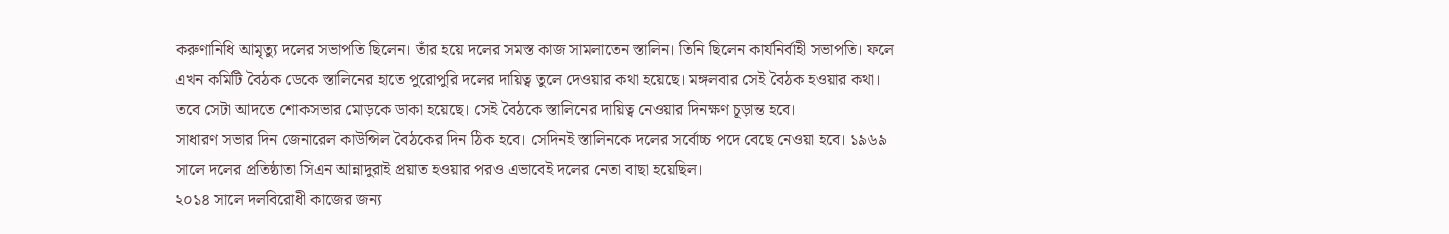করুণানিধি আমৃত্যু দলের সভাপতি ছিলেন। তাঁর হয়ে দলের সমস্ত কাজ সামলাতেন স্তালিন। তিনি ছিলেন কার্যনির্বাহী সভাপতি। ফলে এখন কমিটি বৈঠক ডেকে স্তালিনের হাতে পুরোপুরি দলের দায়িত্ব তুলে দেওয়ার কথা হয়েছে। মঙ্গলবার সেই বৈঠক হওয়ার কথা। তবে সেটা আদতে শোকসভার মোড়কে ডাকা হয়েছে। সেই বৈঠকে স্তালিনের দায়িত্ব নেওয়ার দিনক্ষণ চূড়ান্ত হবে।
সাধারণ সভার দিন জেনারেল কাউন্সিল বৈঠকের দিন ঠিক হবে। সেদিনই স্তালিনকে দলের সর্বোচ্চ পদে বেছে নেওয়া হবে। ১৯৬৯ সালে দলের প্রতিষ্ঠাতা সিএন আন্নাদুরাই প্রয়াত হওয়ার পরও এভাবেই দলের নেতা বাছা হয়েছিল।
২০১৪ সালে দলবিরোধী কাজের জন্য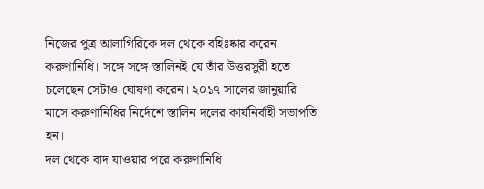নিজের পুত্র আলাগিরিকে দল থেকে বহিঃষ্কার করেন করুণানিধি। সঙ্গে সঙ্গে স্তালিনই যে তাঁর উত্তরসুরী হতে চলেছেন সেটাও ঘোষণা করেন। ২০১৭ সালের জানুয়ারি মাসে করুণানিধির নির্দেশে স্তালিন দলের কার্যনির্বাহী সভাপতি হন।
দল থেকে বাদ যাওয়ার পরে করুণানিধি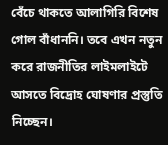বেঁচে থাকতে আলাগিরি বিশেষ গোল বাঁধাননি। তবে এখন নতুন করে রাজনীতির লাইমলাইটে আসতে বিদ্রোহ ঘোষণার প্রস্তুতি নিচ্ছেন।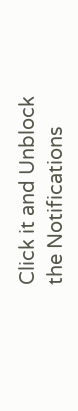Click it and Unblock the Notifications